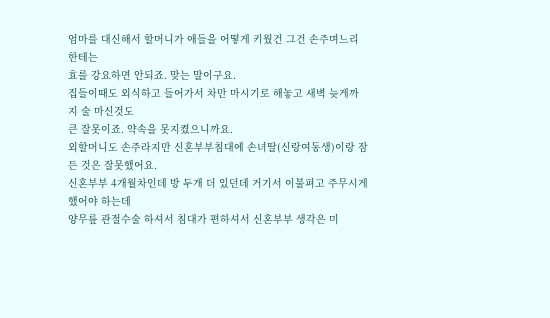엄마를 대신해서 할머니가 애들을 어떻게 키웠건 그건 손주며느리한테는
효를 강요하면 안되죠. 맞는 말이구요.
집들이때도 외식하고 들어가서 차만 마시기로 해놓고 새벽 늦게까지 술 마신것도
큰 잘못이죠. 약속을 못지켰으니까요.
외할머니도 손주라지만 신혼부부침대에 손녀딸(신랑여동생)이랑 잠든 것은 잘못했어요.
신혼부부 4개월차인데 방 두개 더 있던데 거기서 이불펴고 주무시게 했어야 하는데
양무릎 관절수술 하셔서 침대가 편하셔서 신혼부부 생각은 미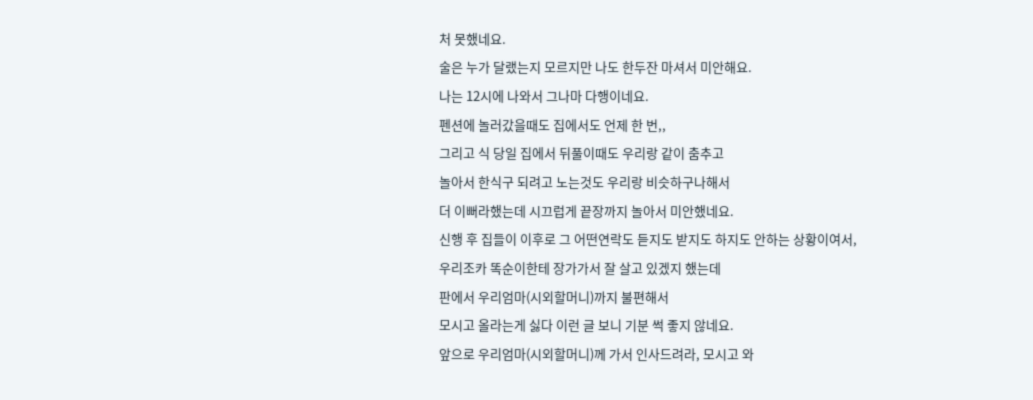처 못했네요.
술은 누가 달랬는지 모르지만 나도 한두잔 마셔서 미안해요.
나는 12시에 나와서 그나마 다행이네요.
펜션에 놀러갔을때도 집에서도 언제 한 번,,
그리고 식 당일 집에서 뒤풀이때도 우리랑 같이 춤추고
놀아서 한식구 되려고 노는것도 우리랑 비슷하구나해서
더 이뻐라했는데 시끄럽게 끝장까지 놀아서 미안했네요.
신행 후 집들이 이후로 그 어떤연락도 듣지도 받지도 하지도 안하는 상황이여서,
우리조카 똑순이한테 장가가서 잘 살고 있겠지 했는데
판에서 우리엄마(시외할머니)까지 불편해서
모시고 올라는게 싫다 이런 글 보니 기분 썩 좋지 않네요.
앞으로 우리엄마(시외할머니)께 가서 인사드려라, 모시고 와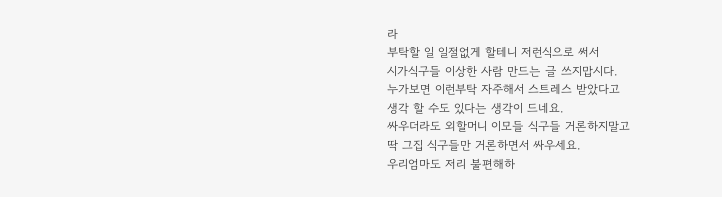라
부탁할 일 일절없게 할테니 저런식으로 써서
시가식구들 이상한 사람 만드는 글 쓰지맙시다.
누가보면 이런부탁 자주해서 스트레스 받았다고
생각 할 수도 있다는 생각이 드네요.
싸우더라도 외할머니 이모들 식구들 거론하지말고
딱 그집 식구들만 거론하면서 싸우세요.
우리엄마도 저리 불편해하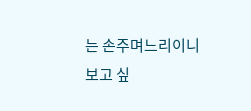는 손주며느리이니
보고 싶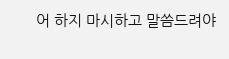어 하지 마시하고 말씀드려야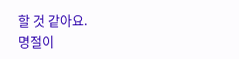할 것 같아요.
명절이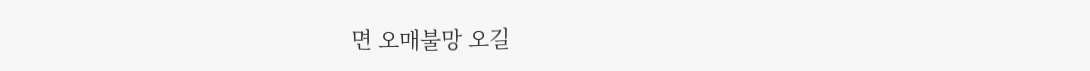면 오매불망 오길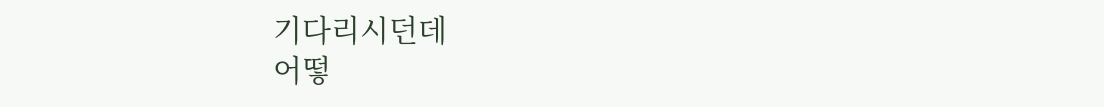기다리시던데
어떻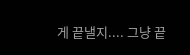게 끝낼지.... 그냥 끝